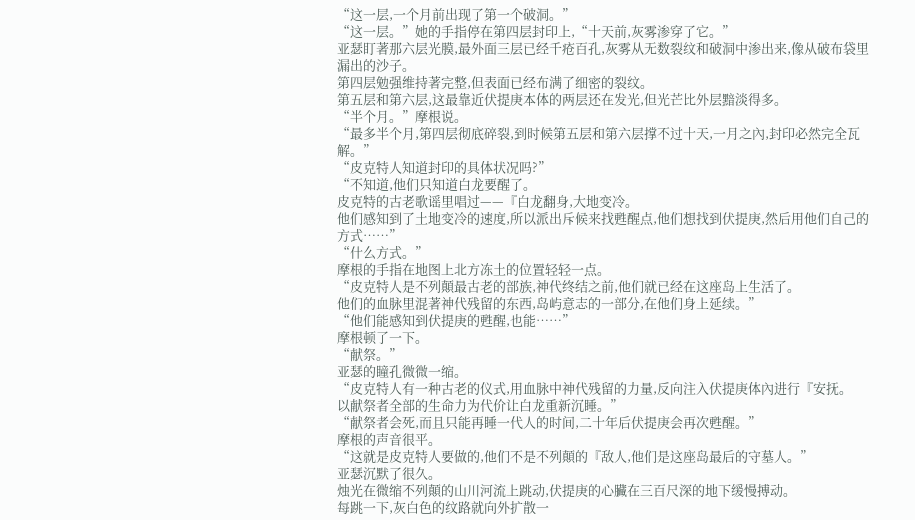“这一层,一个月前出现了第一个破洞。”
“这一层。”她的手指停在第四层封印上,“十天前,灰雾渗穿了它。”
亚瑟盯著那六层光膜,最外面三层已经千疮百孔,灰雾从无数裂纹和破洞中渗出来,像从破布袋里漏出的沙子。
第四层勉强维持著完整,但表面已经布满了细密的裂纹。
第五层和第六层,这最靠近伏提庚本体的两层还在发光,但光芒比外层黯淡得多。
“半个月。”摩根说。
“最多半个月,第四层彻底碎裂,到时候第五层和第六层撑不过十天,一月之內,封印必然完全瓦解。”
“皮克特人知道封印的具体状况吗?”
“不知道,他们只知道白龙要醒了。
皮克特的古老歌谣里唱过——『白龙翻身,大地变冷。
他们感知到了土地变冷的速度,所以派出斥候来找甦醒点,他们想找到伏提庚,然后用他们自己的方式……”
“什么方式。”
摩根的手指在地图上北方冻土的位置轻轻一点。
“皮克特人是不列顛最古老的部族,神代终结之前,他们就已经在这座岛上生活了。
他们的血脉里混著神代残留的东西,岛屿意志的一部分,在他们身上延续。”
“他们能感知到伏提庚的甦醒,也能……”
摩根顿了一下。
“献祭。”
亚瑟的瞳孔微微一缩。
“皮克特人有一种古老的仪式,用血脉中神代残留的力量,反向注入伏提庚体內进行『安抚。
以献祭者全部的生命力为代价让白龙重新沉睡。”
“献祭者会死,而且只能再睡一代人的时间,二十年后伏提庚会再次甦醒。”
摩根的声音很平。
“这就是皮克特人要做的,他们不是不列顛的『敌人,他们是这座岛最后的守墓人。”
亚瑟沉默了很久。
烛光在微缩不列顛的山川河流上跳动,伏提庚的心臟在三百尺深的地下缓慢搏动。
每跳一下,灰白色的纹路就向外扩散一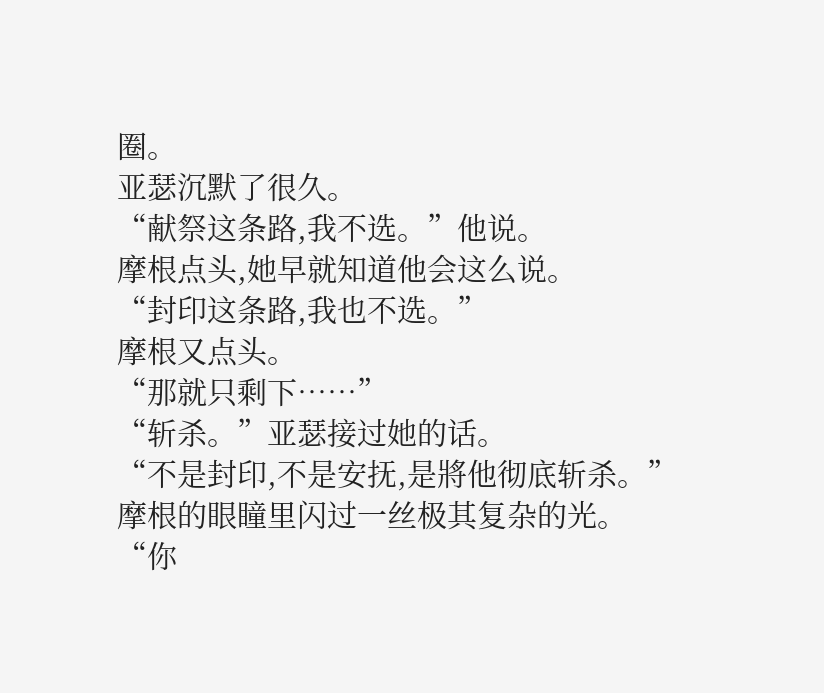圈。
亚瑟沉默了很久。
“献祭这条路,我不选。”他说。
摩根点头,她早就知道他会这么说。
“封印这条路,我也不选。”
摩根又点头。
“那就只剩下……”
“斩杀。”亚瑟接过她的话。
“不是封印,不是安抚,是將他彻底斩杀。”
摩根的眼瞳里闪过一丝极其复杂的光。
“你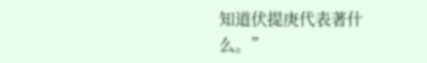知道伏提庚代表著什么。”